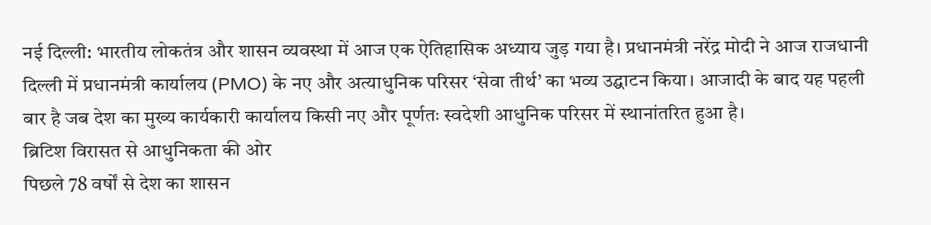नई दिल्ली: भारतीय लोकतंत्र और शासन व्यवस्था में आज एक ऐतिहासिक अध्याय जुड़ गया है। प्रधानमंत्री नरेंद्र मोदी ने आज राजधानी दिल्ली में प्रधानमंत्री कार्यालय (PMO) के नए और अत्याधुनिक परिसर ‘सेवा तीर्थ’ का भव्य उद्घाटन किया। आजादी के बाद यह पहली बार है जब देश का मुख्य कार्यकारी कार्यालय किसी नए और पूर्णतः स्वदेशी आधुनिक परिसर में स्थानांतरित हुआ है।
ब्रिटिश विरासत से आधुनिकता की ओर
पिछले 78 वर्षों से देश का शासन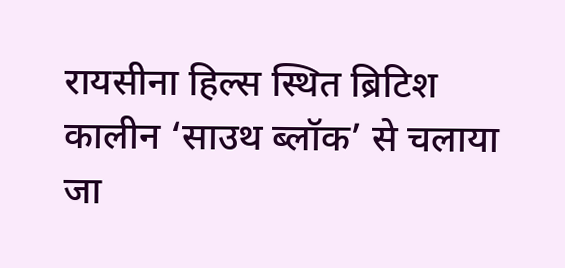रायसीना हिल्स स्थित ब्रिटिश कालीन ‘साउथ ब्लॉक’ से चलाया जा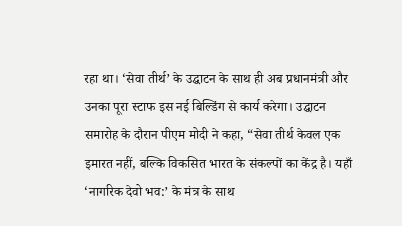रहा था। ‘सेवा तीर्थ’ के उद्घाटन के साथ ही अब प्रधानमंत्री और उनका पूरा स्टाफ इस नई बिल्डिंग से कार्य करेगा। उद्घाटन समारोह के दौरान पीएम मोदी ने कहा, “सेवा तीर्थ केवल एक इमारत नहीं, बल्कि विकसित भारत के संकल्पों का केंद्र है। यहाँ ‘नागरिक देवो भव:’ के मंत्र के साथ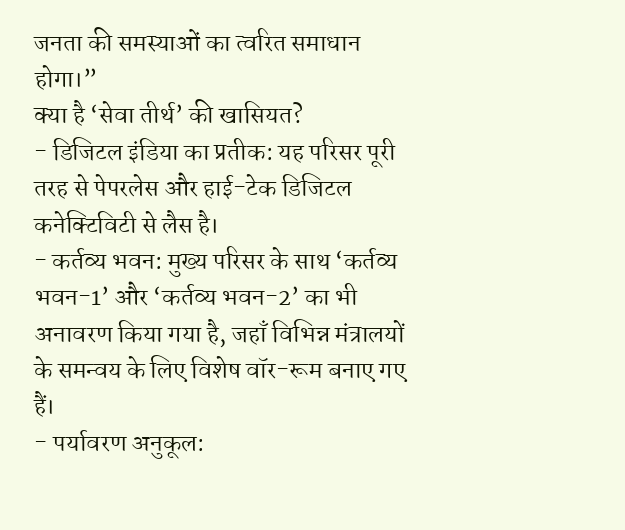जनता की समस्याओं का त्वरित समाधान होगा।”
क्या है ‘सेवा तीर्थ’ की खासियत?
- डिजिटल इंडिया का प्रतीक: यह परिसर पूरी तरह से पेपरलेस और हाई-टेक डिजिटल कनेक्टिविटी से लैस है।
- कर्तव्य भवन: मुख्य परिसर के साथ ‘कर्तव्य भवन-1’ और ‘कर्तव्य भवन-2’ का भी अनावरण किया गया है, जहाँ विभिन्न मंत्रालयों के समन्वय के लिए विशेष वॉर-रूम बनाए गए हैं।
- पर्यावरण अनुकूल: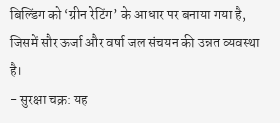बिल्डिंग को ‘ग्रीन रेटिंग’ के आधार पर बनाया गया है, जिसमें सौर ऊर्जा और वर्षा जल संचयन की उन्नत व्यवस्था है।
- सुरक्षा चक्र: यह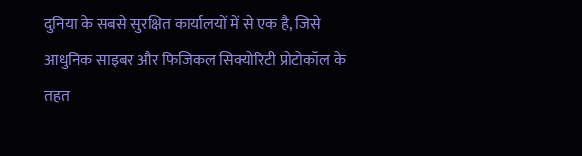दुनिया के सबसे सुरक्षित कार्यालयों में से एक है, जिसे आधुनिक साइबर और फिजिकल सिक्योरिटी प्रोटोकॉल के तहत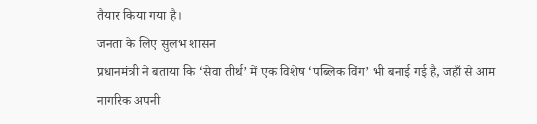तैयार किया गया है।
जनता के लिए सुलभ शासन
प्रधानमंत्री ने बताया कि ‘सेवा तीर्थ’ में एक विशेष ‘पब्लिक विंग’ भी बनाई गई है, जहाँ से आम नागरिक अपनी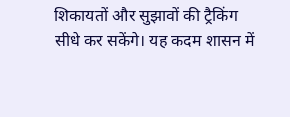शिकायतों और सुझावों की ट्रैकिंग सीधे कर सकेंगे। यह कदम शासन में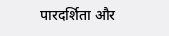पारदर्शिता और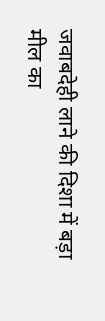जवाबदेही लाने की दिशा में बड़ा मील का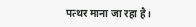पत्थर माना जा रहा है।